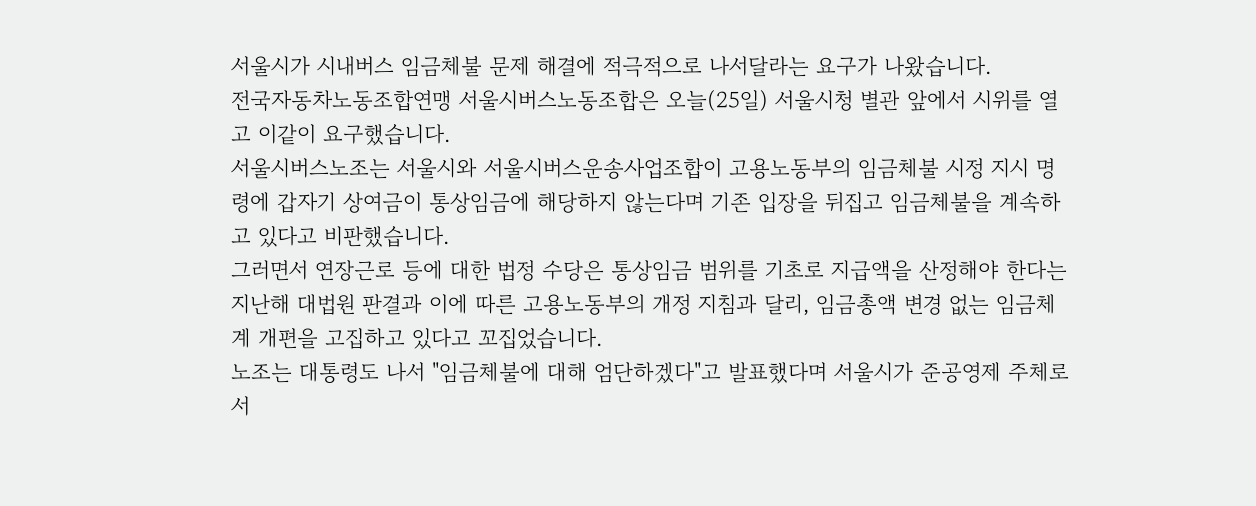서울시가 시내버스 임금체불 문제 해결에 적극적으로 나서달라는 요구가 나왔습니다.
전국자동차노동조합연맹 서울시버스노동조합은 오늘(25일) 서울시청 별관 앞에서 시위를 열고 이같이 요구했습니다.
서울시버스노조는 서울시와 서울시버스운송사업조합이 고용노동부의 임금체불 시정 지시 명령에 갑자기 상여금이 통상임금에 해당하지 않는다며 기존 입장을 뒤집고 임금체불을 계속하고 있다고 비판했습니다.
그러면서 연장근로 등에 대한 법정 수당은 통상임금 범위를 기초로 지급액을 산정해야 한다는 지난해 대법원 판결과 이에 따른 고용노동부의 개정 지침과 달리, 임금총액 변경 없는 임금체계 개편을 고집하고 있다고 꼬집었습니다.
노조는 대통령도 나서 "임금체불에 대해 엄단하겠다"고 발표했다며 서울시가 준공영제 주체로서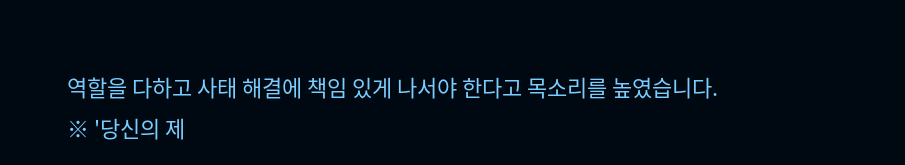역할을 다하고 사태 해결에 책임 있게 나서야 한다고 목소리를 높였습니다.
※ '당신의 제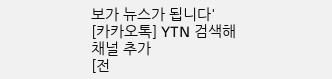보가 뉴스가 됩니다'
[카카오톡] YTN 검색해 채널 추가
[전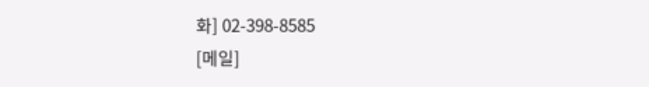화] 02-398-8585
[메일]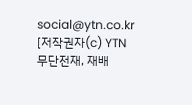social@ytn.co.kr
[저작권자(c) YTN 무단전재, 재배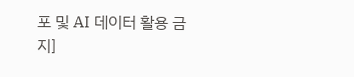포 및 AI 데이터 활용 금지]